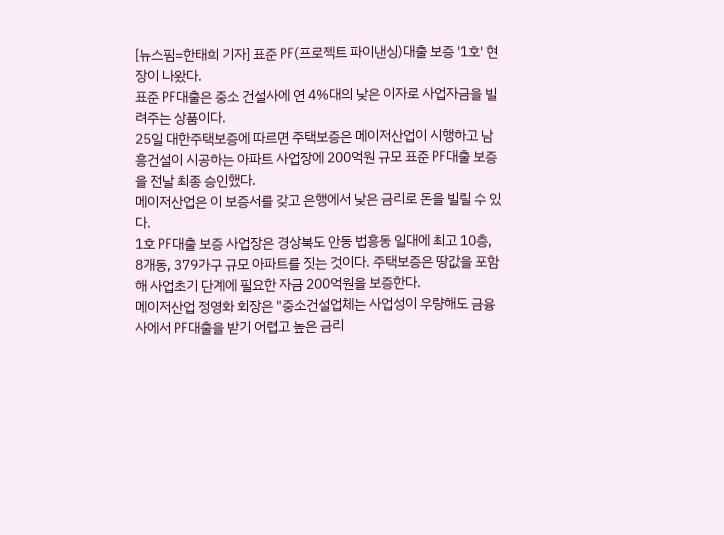[뉴스핌=한태희 기자] 표준 PF(프로젝트 파이낸싱)대출 보증 '1호' 현장이 나왔다.
표준 PF대출은 중소 건설사에 연 4%대의 낮은 이자로 사업자금을 빌려주는 상품이다.
25일 대한주택보증에 따르면 주택보증은 메이저산업이 시행하고 남흥건설이 시공하는 아파트 사업장에 200억원 규모 표준 PF대출 보증을 전날 최종 승인했다.
메이저산업은 이 보증서를 갖고 은행에서 낮은 금리로 돈을 빌릴 수 있다.
1호 PF대출 보증 사업장은 경상북도 안동 법흥동 일대에 최고 10층, 8개동, 379가구 규모 아파트를 짓는 것이다. 주택보증은 땅값을 포함해 사업초기 단계에 필요한 자금 200억원을 보증한다.
메이저산업 정영화 회장은 "중소건설업체는 사업성이 우량해도 금융사에서 PF대출을 받기 어렵고 높은 금리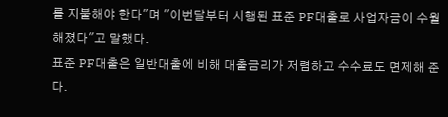를 지불해야 한다"며 "이번달부터 시행된 표준 PF대출로 사업자금이 수월해졌다"고 말했다.
표준 PF대출은 일반대출에 비해 대출금리가 저렴하고 수수료도 면제해 준다.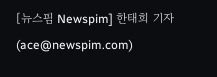[뉴스핌 Newspim] 한태희 기자 (ace@newspim.com)